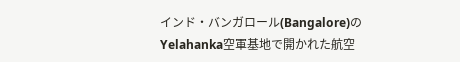インド・バンガロール(Bangalore)のYelahanka空軍基地で開かれた航空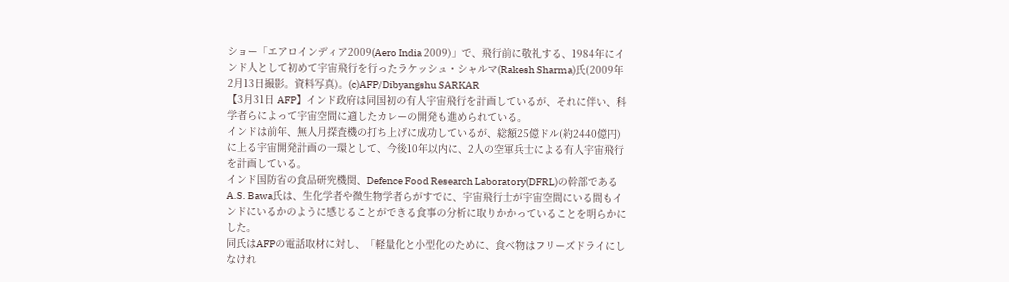ショー「エアロインディア2009(Aero India 2009)」で、飛行前に敬礼する、1984年にインド人として初めて宇宙飛行を行ったラケッシュ・シャルマ(Rakesh Sharma)氏(2009年2月13日撮影。資料写真)。(c)AFP/Dibyangshu SARKAR
【3月31日 AFP】インド政府は同国初の有人宇宙飛行を計画しているが、それに伴い、科学者らによって宇宙空間に適したカレーの開発も進められている。
インドは前年、無人月探査機の打ち上げに成功しているが、総額25億ドル(約2440億円)に上る宇宙開発計画の一環として、今後10年以内に、2人の空軍兵士による有人宇宙飛行を計画している。
インド国防省の食品研究機関、Defence Food Research Laboratory(DFRL)の幹部であるA.S. Bawa氏は、生化学者や微生物学者らがすでに、宇宙飛行士が宇宙空間にいる間もインドにいるかのように感じることができる食事の分析に取りかかっていることを明らかにした。
同氏はAFPの電話取材に対し、「軽量化と小型化のために、食べ物はフリーズドライにしなけれ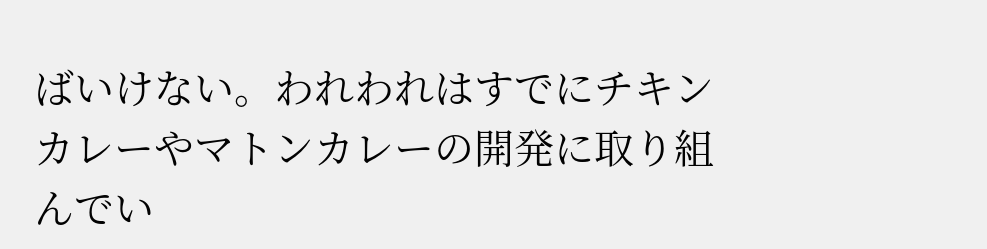ばいけない。われわれはすでにチキンカレーやマトンカレーの開発に取り組んでい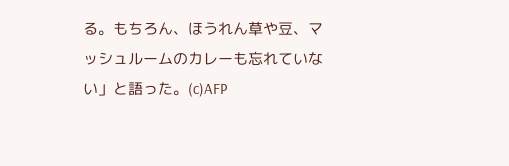る。もちろん、ほうれん草や豆、マッシュルームのカレーも忘れていない」と語った。(c)AFP